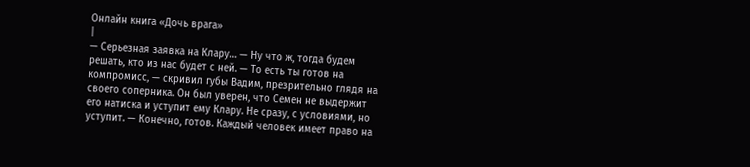Онлайн книга «Дочь врага»
|
— Серьезная заявка на Клару… — Ну что ж, тогда будем решать, кто из нас будет с ней. — То есть ты готов на компромисс, — скривил губы Вадим, презрительно глядя на своего соперника. Он был уверен, что Семен не выдержит его натиска и уступит ему Клару. Не сразу, с условиями, но уступит. — Конечно, готов. Каждый человек имеет право на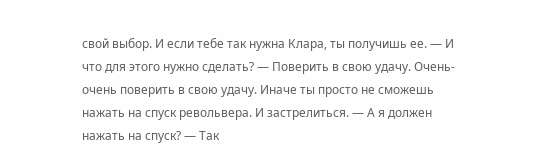свой выбор. И если тебе так нужна Клара, ты получишь ее. — И что для этого нужно сделать? — Поверить в свою удачу. Очень-очень поверить в свою удачу. Иначе ты просто не сможешь нажать на спуск револьвера. И застрелиться. — А я должен нажать на спуск? — Так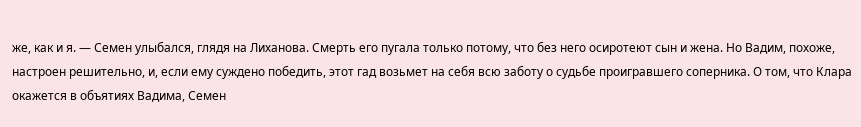же, как и я. — Семен улыбался, глядя на Лиханова. Смерть его пугала только потому, что без него осиротеют сын и жена. Но Вадим, похоже, настроен решительно, и, если ему суждено победить, этот гад возьмет на себя всю заботу о судьбе проигравшего соперника. О том, что Клара окажется в объятиях Вадима, Семен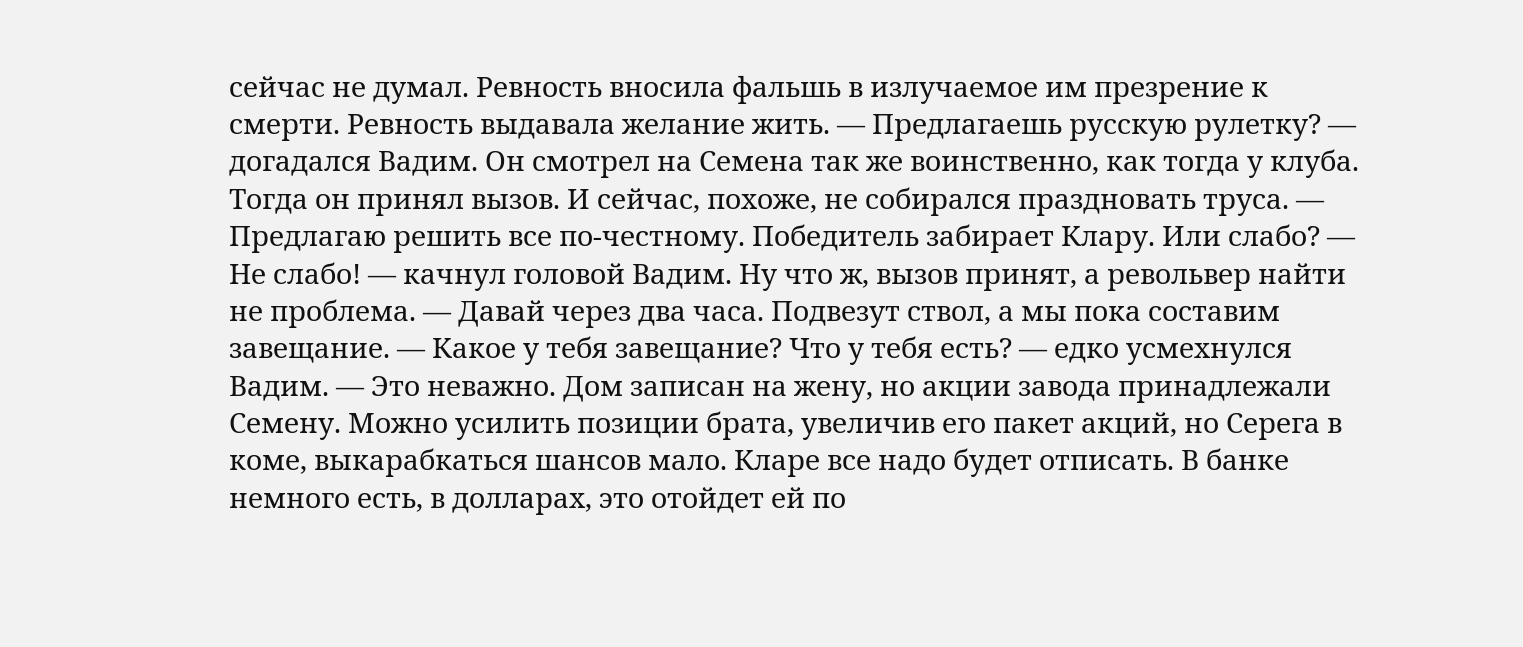сейчас не думал. Ревность вносила фальшь в излучаемое им презрение к смерти. Ревность выдавала желание жить. — Предлагаешь русскую рулетку? — догадался Вадим. Он смотрел на Семена так же воинственно, как тогда у клуба. Тогда он принял вызов. И сейчас, похоже, не собирался праздновать труса. — Предлагаю решить все по-честному. Победитель забирает Клару. Или слабо? — Не слабо! — качнул головой Вадим. Ну что ж, вызов принят, а револьвер найти не проблема. — Давай через два часа. Подвезут ствол, а мы пока составим завещание. — Какое у тебя завещание? Что у тебя есть? — едко усмехнулся Вадим. — Это неважно. Дом записан на жену, но акции завода принадлежали Семену. Можно усилить позиции брата, увеличив его пакет акций, но Серега в коме, выкарабкаться шансов мало. Кларе все надо будет отписать. В банке немного есть, в долларах, это отойдет ей по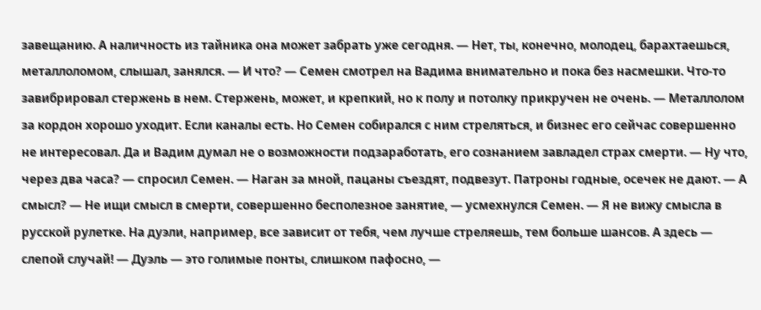завещанию. А наличность из тайника она может забрать уже сегодня. — Нет, ты, конечно, молодец, барахтаешься, металлоломом, слышал, занялся. — И что? — Семен смотрел на Вадима внимательно и пока без насмешки. Что‐то завибрировал стержень в нем. Стержень, может, и крепкий, но к полу и потолку прикручен не очень. — Металлолом за кордон хорошо уходит. Если каналы есть. Но Семен собирался с ним стреляться, и бизнес его сейчас совершенно не интересовал. Да и Вадим думал не о возможности подзаработать, его сознанием завладел страх смерти. — Ну что, через два часа? — спросил Семен. — Наган за мной, пацаны съездят, подвезут. Патроны годные, осечек не дают. — А смысл? — Не ищи смысл в смерти, совершенно бесполезное занятие, — усмехнулся Семен. — Я не вижу смысла в русской рулетке. На дуэли, например, все зависит от тебя, чем лучше стреляешь, тем больше шансов. А здесь — слепой случай! — Дуэль — это голимые понты, слишком пафосно, —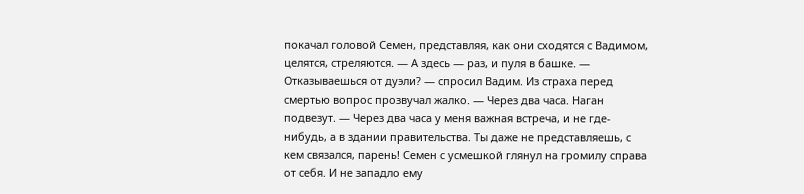покачал головой Семен, представляя, как они сходятся с Вадимом, целятся, стреляются. — А здесь — раз, и пуля в башке. — Отказываешься от дуэли? — спросил Вадим. Из страха перед смертью вопрос прозвучал жалко. — Через два часа. Наган подвезут. — Через два часа у меня важная встреча, и не где‐нибудь, а в здании правительства. Ты даже не представляешь, с кем связался, парень! Семен с усмешкой глянул на громилу справа от себя. И не западло ему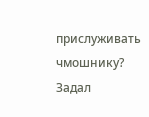прислуживать чмошнику? Задал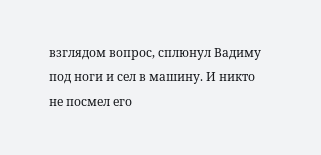взглядом вопрос, сплюнул Вадиму под ноги и сел в машину. И никто не посмел его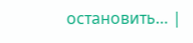остановить… |